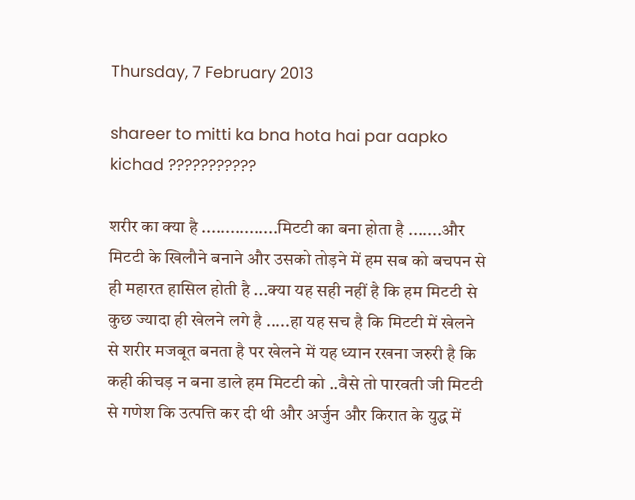Thursday, 7 February 2013

shareer to mitti ka bna hota hai par aapko kichad ???????????

शरीर का क्या है ................मिटटी का बना होता है .......और मिटटी के खिलौने बनाने और उसको तोड़ने में हम सब को बचपन से ही महारत हासिल होती है ...क्या यह सही नहीं है कि हम मिटटी से कुछ ज्यादा ही खेलने लगे है .....हा यह सच है कि मिटटी में खेलने से शरीर मजबूत बनता है पर खेलने में यह ध्यान रखना जरुरी है कि कही कीचड़ न बना डाले हम मिटटी को ..वैसे तो पारवती जी मिटटी से गणेश कि उत्पत्ति कर दी थी और अर्जुन और किरात के युद्ध में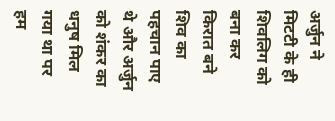अर्जुन ने मिटटी के ही शिवलिग को बना कर किरात बने शिव का पहचान पाए थे और अर्जुन को शंकर का धनुष मिल गया था पर हम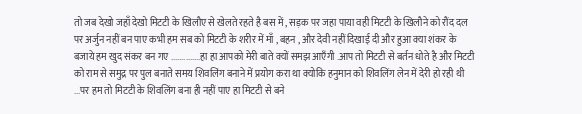तो जब देखो जहाँ देखो मिटटी के खिलौए से खेलते रहते है बस में , सड़क पर जहा पाया वही मिटटी के खिलौने को रौंद दल पर अर्जुन नहीं बन पाए कभी हम सब को मिटटी के शरीर में माँ , बहन , और देवी नहीं दिखाई दी और हुआ क्या शंकर के बजाये हम खुद संकर बन गए ..............हा हा आपको मेरी बाते क्यों समझ आएँगी .आप तो मिटटी से बर्तन धोते है और मिटटी को राम से समुद्र पर पुल बनाते समय शिवलिंग बनाने में प्रयोग करा था क्योकि हनुमान को शिवलिंग लेन में देरी हो रही थी ...पर हम तो मिटटी के शिवलिंग बना ही नहीं पाए हा मिटटी से बने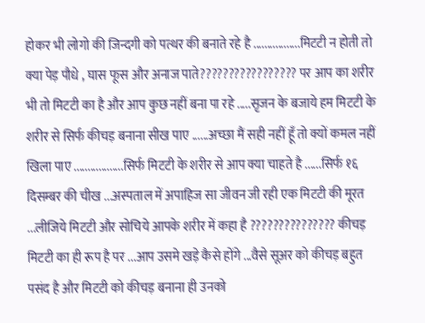होकर भी लोगो की जिन्दगी को पत्थर की बनाते रहे है .................मिटटी न होती तो क्या पेड़ पौधे , घास फूस और अनाज पाते????????????????? पर आप का शरीर भी तो मिटटी का है और आप कुछ नहीं बना पा रहे .....सृजन के बजाये हम मिटटी के शरीर से सिर्फ कीचड़ बनाना सीख पाए ......अच्छा मैं सही नहीं हूँ तो क्यों कमल नहीं खिला पाए ..................सिर्फ मिटटी के शरीर से आप क्या चाहते है ......सिर्फ १६ दिसम्बर की चीख ...अस्पताल में अपाहिज सा जीवन जी रही एक मिटटी की मूरत ...लीजिये मिटटी और सोचिये आपके शरीर में कहा है ??????????????? कीचड़ मिटटी का ही रूप है पर ...आप उसमे खड़े कैसे होंगे ...वैसे सूअर को कीचड़ बहुत पसंद है और मिटटी को कीचड़ बनाना ही उनको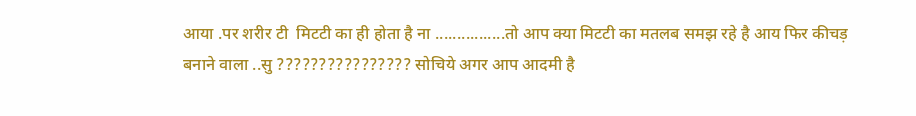आया .पर शरीर टी  मिटटी का ही होता है ना ................तो आप क्या मिटटी का मतलब समझ रहे है आय फिर कीचड़ बनाने वाला ..सु ???????????????? सोचिये अगर आप आदमी है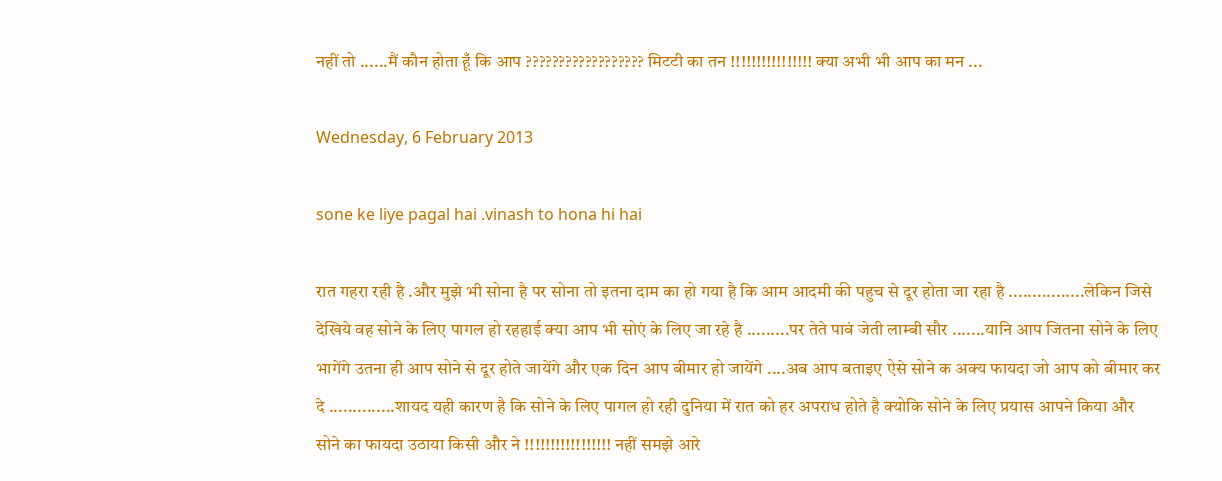नहीं तो ......मैं कौन होता हूँ कि आप ?????????????????? मिटटी का तन !!!!!!!!!!!!!!!! क्या अभी भी आप का मन ...

Wednesday, 6 February 2013

sone ke liye pagal hai .vinash to hona hi hai

रात गहरा रही है .और मुझे भी सोना है पर सोना तो इतना दाम का हो गया है कि आम आदमी की पहुच से दूर होता जा रहा है ................लेकिन जिसे देखिये वह सोने के लिए पागल हो रहहाई क्या आप भी सोएं के लिए जा रहे है .........पर तेते पावं जेती लाम्बी सौर .......यानि आप जितना सोने के लिए भागेंगे उतना ही आप सोने से दूर होते जायेंगे और एक दिन आप बीमार हो जायेंगे ....अब आप बताइए ऐसे सोने क अक्य फायदा जो आप को बीमार कर दे ..............शायद यही कारण है कि सोने के लिए पागल हो रही दुनिया में रात को हर अपराध होते है क्योकि सोने के लिए प्रयास आपने किया और सोने का फायदा उठाया किसी और ने !!!!!!!!!!!!!!!!! नहीं समझे आरे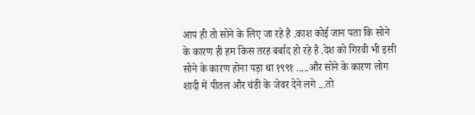आप ही तो सोने के लिए जा रहे है .काश कोई जान पता कि सोने के कारण ही हम किस तरह बर्बाद हो रहे है .देश को गिरवी भी इसी सोने के कारण होना पड़ा था १९९१ .....और सोने के कारण लोग शादी में पीतल और चंडी के जेवर देने लगे ...तो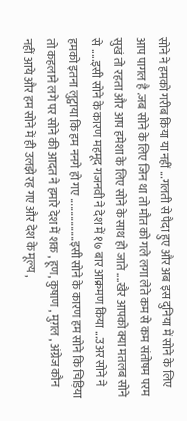सोने ने हमको गरीब किया या नहीं ...गलती से पैदा हुए और अब इस दुनिया में सोने के लिए आप पागल है .जब सोने के लिए जिन था तो मौत को गले लगा लेते कम से कम संतोषम परम सुखं तो रहता और आप हमेशा के लिए सोने के साथ हो जाते ....खैर आपको क्या मतलब सोने से .....इसी सोने के कारण महमूद गजनवी ने देश में १७ बार आक्रमण किया ...उअर सोने ने हमको इतना लुट्वाया कि हम ननगे हो गए .................इसी सोने के कारण हम सोने कि चिड़िया तो कहलाने लगे पर सोने की आदत ने हमारे देश में शक , हूण, कुषाण , मुग़ल , अंग्रेज कौन नहीं आये और हम सोने में ही उलझे रह गए और देश के मूल्य ,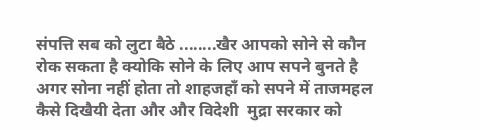संपत्ति सब को लुटा बैठे ........खैर आपको सोने से कौन रोक सकता है क्योकि सोने के लिए आप सपने बुनते है अगर सोना नहीं होता तो शाहजहाँ को सपने में ताजमहल कैसे दिखैयी देता और और विदेशी  मुद्रा सरकार को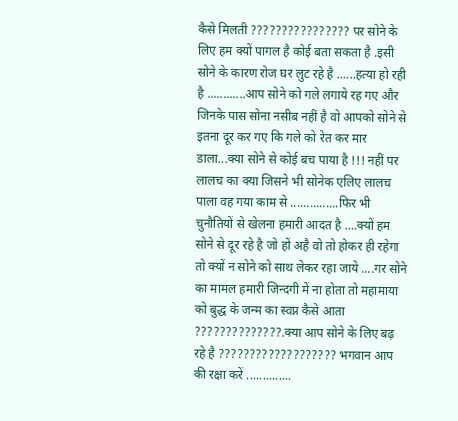कैसे मिलती ???????????????? पर सोने के लिए हम क्यों पागल है कोई बता सकता है .इसी सोने के कारण रोज घर लुट रहे है ......हत्या हो रही है ............आप सोने को गले लगाये रह गए और जिनके पास सोना नसीब नहीं है वो आपको सोने से इतना दूर कर गए कि गले को रेत कर मार डाला...क्या सोने से कोई बच पाया है !!! नहीं पर लालच का क्या जिसने भी सोनेक एलिए लालच पाला वह गया काम से ...............फिर भी चुनौतियों से खेलना हमारी आदत है ....क्यों हम सोने से दूर रहे है जो हों अहै वो तो होकर ही रहेगा तो क्यों न सोने को साथ लेकर रहा जाये ....गर सोने का मामल हमारी जिन्दगी में ना होता तो महामाया को बुद्ध के जन्म का स्वप्न कैसे आता ??????????????.क्या आप सोने के लिए बढ़ रहे है ??????????????????? भगवान आप की रक्षा करें ..............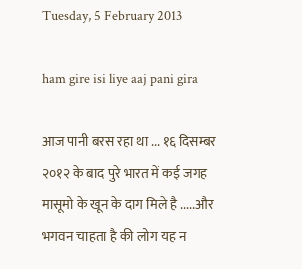Tuesday, 5 February 2013

ham gire isi liye aaj pani gira

आज पानी बरस रहा था ... १६ दिसम्बर २०१२ के बाद पुरे भारत में कई जगह मासूमो के खून के दाग मिले है .....और भगवन चाहता है की लोग यह न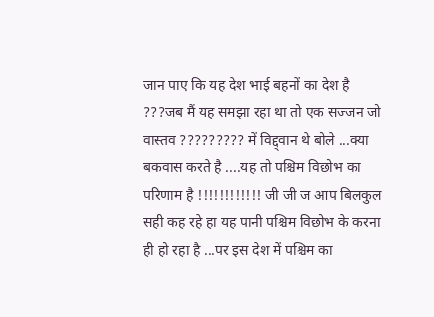जान पाए कि यह देश भाई बहनों का देश है ???जब मैं यह समझा रहा था तो एक सज्जन जो वास्तव ????????? में विद्द्वान थे बोले ...क्या बकवास करते है ....यह तो पश्चिम विछोभ का परिणाम है !!!!!!!!!!!! जी जी ज आप बिलकुल सही कह रहे हा यह पानी पश्चिम विछोभ के करना ही हो रहा है ...पर इस देश में पश्चिम का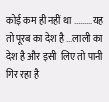कोई कम ही नहीं था .........यह तो पूरब का देश है ...लाली का देश है और इसी  लिए तो पानी गिर रहा है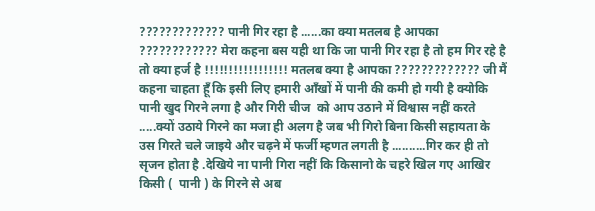????????????? पानी गिर रहा है ......का क्या मतलब है आपका ???????????? मेरा कहना बस यही था कि जा पानी गिर रहा है तो हम गिर रहे है तो क्या हर्ज है !!!!!!!!!!!!!!!!! मतलब क्या है आपका ????????????? जी मैं कहना चाहता हूँ कि इसी लिए हमारी आँखों में पानी की कमी हो गयी है क्योकि पानी खुद गिरने लगा है और गिरी चीज  को आप उठाने में विश्वास नहीं करते .....क्यों उठाये गिरने का मजा ही अलग है जब भी गिरो बिना किसी सहायता के उस गिरते चले जाइये और चढ़ने में फर्जी म्हणत लगती है ..........गिर कर ही तो सृजन होता है .देखिये ना पानी गिरा नहीं कि किसानो के चहरे खिल गए आखिर किसी (  पानी ) के गिरने से अब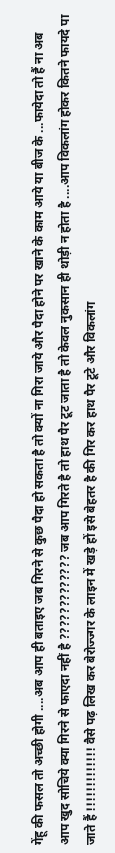गेंहू की फसल तो अच्छी होगी ....अब आप ही बताइए जब गिरने से कुछ पैदा हो सकता है तो क्यों ना गिरा जाये और पैदा होने पर खाने के काम आये या बीज के ...फायेदा तो हैं ना अब आप खुद सोचिये क्या गिरने से फाएदा नहीं है ????????????? जब आप गिरते है तो हाथ पैर टूट जाता है तो केवल नुकसान ही थोड़ी न होता है ....आप विकलांग होकर कितने फायदे पा जाते हैं !!!!!!!!!!!!! वैसे पढ़ लिख कर बेरोज्ज्गर के लाइन में खड़े हों इसे बेहतर है की गिर कर हाथ पैर टूटे और विकलांग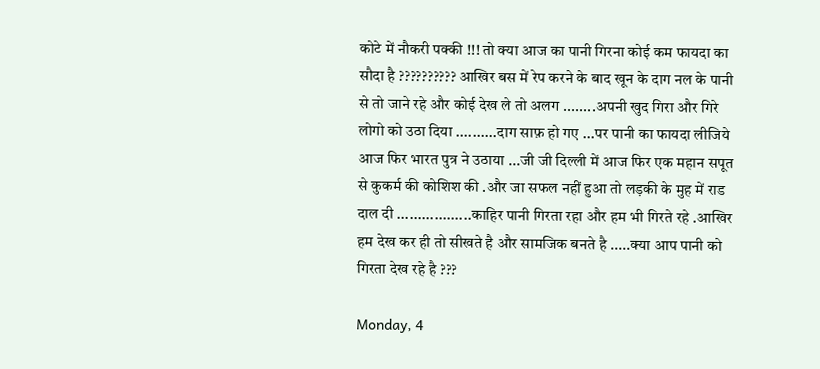कोटे में नौकरी पक्की !!! तो क्या आज का पानी गिरना कोई कम फायदा का सौदा है ?????????? आखिर बस में रेप करने के बाद खून के दाग नल के पानी से तो जाने रहे और कोई देख ले तो अलग ........अपनी खुद गिरा और गिरे लोगो को उठा दिया ..........दाग साफ़ हो गए ...पर पानी का फायदा लीजिये आज फिर भारत पुत्र ने उठाया ...जी जी दिल्ली में आज फिर एक महान सपूत से कुकर्म की कोशिश की .और जा सफल नहीं हुआ तो लड़की के मुह में राड दाल दी ..................काहिर पानी गिरता रहा और हम भी गिरते रहे .आखिर हम देख कर ही तो सीखते है और सामजिक बनते है .....क्या आप पानी को गिरता देख रहे है ???

Monday, 4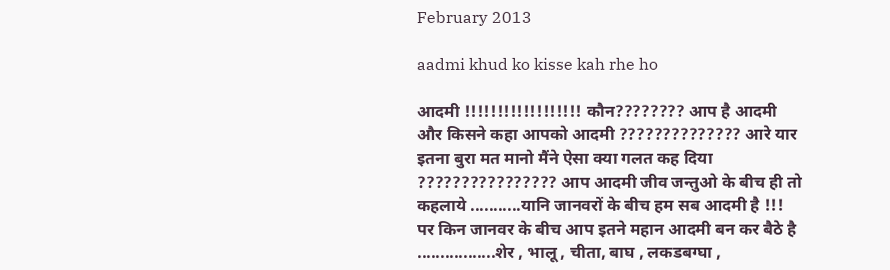February 2013

aadmi khud ko kisse kah rhe ho

आदमी !!!!!!!!!!!!!!!!!! कौन???????? आप है आदमी  और किसने कहा आपको आदमी ?????????????? आरे यार इतना बुरा मत मानो मैंने ऐसा क्या गलत कह दिया ???????????????? आप आदमी जीव जन्तुओ के बीच ही तो कहलाये ...........यानि जानवरों के बीच हम सब आदमी है !!! पर किन जानवर के बीच आप इतने महान आदमी बन कर बैठे है .................शेर , भालू , चीता, बाघ , लकडबग्घा ,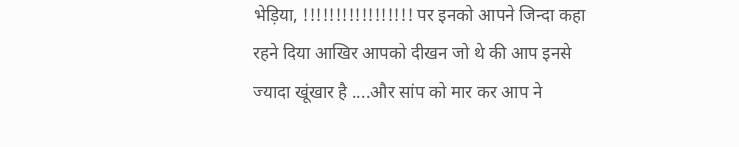भेड़िया, !!!!!!!!!!!!!!!!! पर इनको आपने जिन्दा कहा रहने दिया आखिर आपको दीखन जो थे की आप इनसे ज्यादा खूंखार है ....और सांप को मार कर आप ने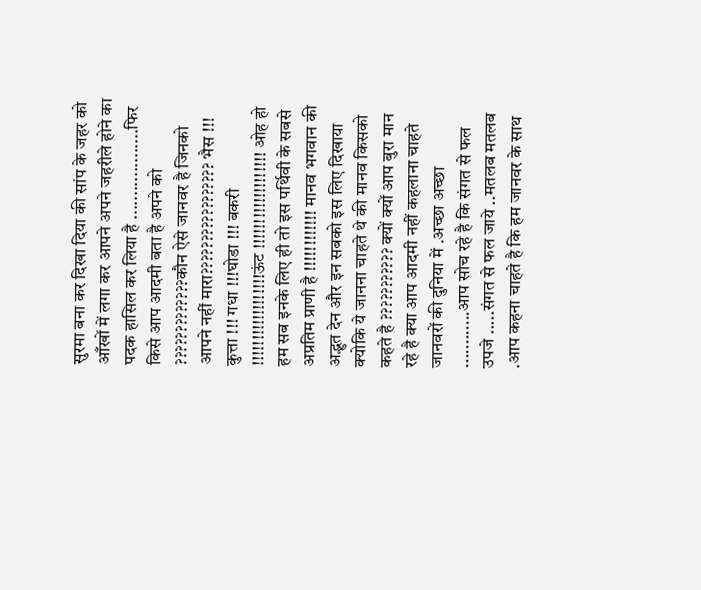सुरमा बना कर दिखा दिया की सांप के जहर को आँखों में लगा कर आपने अपने जहरीले होने का पदक हासिल कर लिया है ...................फिर किसे आप आदमी बता है अपने को ?????????????कौन ऐसे जानवर है जिनको आपने नहीं मारा????????????????? भैस !!! कुत्ता !!! गधा !!!घोडा !!! बकरी !!!!!!!!!!!!!!!!!!ऊंट !!!!!!!!!!!!!!!!!!! ओह हो हम सब इनके लिए ही तो इस पर्थिवी के सबसे अप्रतिम प्राणी है !!!!!!!!!!!! मानव भगवान की अद्भुत देन और इन सबको इस लिए दिखाया क्योकि ये जानना चाहते थे की मानव किसको कहते है ??????????? क्यों क्यों आप बुरा मान रहे है क्या आप आदमी नहीं कहलाना चाहते जानवरों की दुनिया में .अच्छा अच्छा ............आप सोच रहे है कि संगत से फल उपजे .....संगत से फल जाये ..मतलब मतलब .आप कहना चाहते है कि हम जानवर के साथ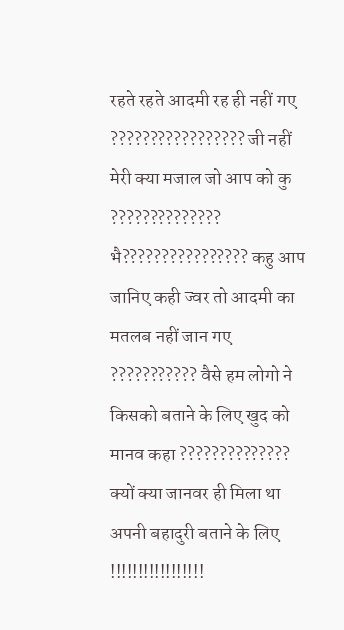रहते रहते आदमी रह ही नहीं गए ????????????????? जी नहीं मेरी क्या मजाल जो आप को कु ?????????????? भै???????????????? कहु आप जानिए कही ज्वर तो आदमी का मतलब नहीं जान गए ??????????? वैसे हम लोगो ने किसको बताने के लिए खुद को मानव कहा ?????????????? क्यों क्या जानवर ही मिला था अपनी बहादुरी बताने के लिए !!!!!!!!!!!!!!!!!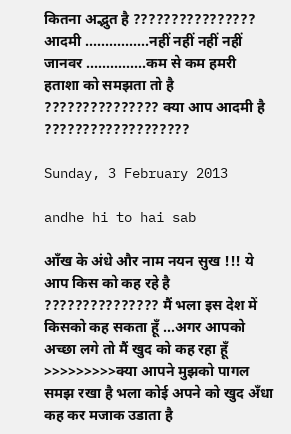कितना अद्भुत है ???????????????? आदमी ................नहीं नहीं नहीं नहीं जानवर ...............कम से कम हमरी हताशा को समझता तो है ??????????????? क्या आप आदमी है ???????????????????

Sunday, 3 February 2013

andhe hi to hai sab

आँख के अंधे और नाम नयन सुख !!! ये आप किस को कह रहे है ??????????????? मैं भला इस देश में किसको कह सकता हूँ ...अगर आपको अच्छा लगे तो मैं खुद को कह रहा हूँ >>>>>>>>>क्या आपने मुझको पागल समझ रखा है भला कोई अपने को खुद अँधा कह कर मजाक उडाता है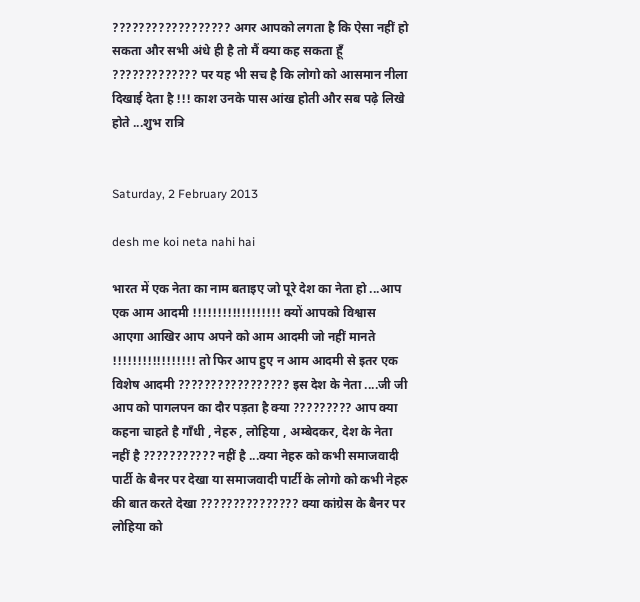?????????????????? अगर आपको लगता है कि ऐसा नहीं हो सकता और सभी अंधे ही है तो मैं क्या कह सकता हूँ ????????????? पर यह भी सच है कि लोगो को आसमान नीला दिखाई देता है !!! काश उनके पास आंख होती और सब पढ़े लिखे होते ...शुभ रात्रि


Saturday, 2 February 2013

desh me koi neta nahi hai

भारत में एक नेता का नाम बताइए जो पूरे देश का नेता हो ...आप एक आम आदमी !!!!!!!!!!!!!!!!!! क्यों आपको विश्वास आएगा आखिर आप अपने को आम आदमी जो नहीं मानते !!!!!!!!!!!!!!!!! तो फिर आप हुए न आम आदमी से इतर एक विशेष आदमी ????????????????? इस देश के नेता ....जी जी आप को पागलपन का दौर पड़ता है क्या ????????? आप क्या कहना चाहते है गाँधी , नेहरु , लोहिया , अम्बेदकर, देश के नेता नहीं है ??????????? नहीं है ...क्या नेहरु को कभी समाजवादी पार्टी के बैनर पर देखा या समाजवादी पार्टी के लोगो को कभी नेहरु की बात करते देखा ??????????????? क्या कांग्रेस के बैनर पर लोहिया को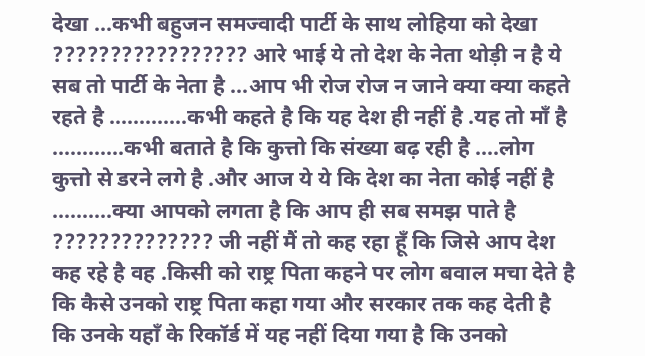देखा ...कभी बहुजन समज्वादी पार्टी के साथ लोहिया को देखा ????????????????? आरे भाई ये तो देश के नेता थोड़ी न है ये सब तो पार्टी के नेता है ...आप भी रोज रोज न जाने क्या क्या कहते रहते है .............कभी कहते है कि यह देश ही नहीं है .यह तो माँ है ............कभी बताते है कि कुत्तो कि संख्या बढ़ रही है ....लोग कुत्तो से डरने लगे है .और आज ये ये कि देश का नेता कोई नहीं है ..........क्या आपको लगता है कि आप ही सब समझ पाते है ?????????????? जी नहीं मैं तो कह रहा हूँ कि जिसे आप देश कह रहे है वह .किसी को राष्ट्र पिता कहने पर लोग बवाल मचा देते है कि कैसे उनको राष्ट्र पिता कहा गया और सरकार तक कह देती है कि उनके यहाँ के रिकॉर्ड में यह नहीं दिया गया है कि उनको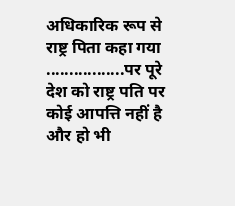अधिकारिक रूप से राष्ट्र पिता कहा गया .................पर पूरे देश को राष्ट्र पति पर कोई आपत्ति नहीं है और हो भी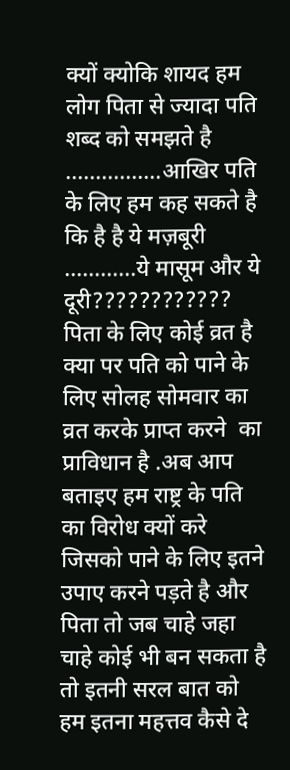क्यों क्योकि शायद हम लोग पिता से ज्यादा पति शब्द को समझते है ................आखिर पति के लिए हम कह सकते है कि है है ये मज़बूरी ............ये मासूम और ये दूरी???????????? पिता के लिए कोई व्रत है क्या पर पति को पाने के लिए सोलह सोमवार का व्रत करके प्राप्त करने  का  प्राविधान है .अब आप बताइए हम राष्ट्र के पति का विरोध क्यों करे जिसको पाने के लिए इतने उपाए करने पड़ते है और पिता तो जब चाहे जहा चाहे कोई भी बन सकता है तो इतनी सरल बात को हम इतना महत्तव कैसे दे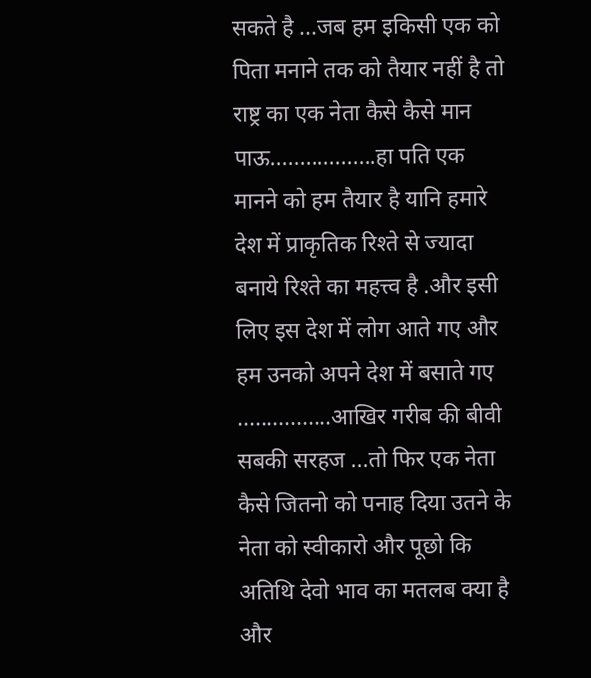सकते है ...जब हम इकिसी एक को पिता मनाने तक को तैयार नहीं है तो राष्ट्र का एक नेता कैसे कैसे मान पाऊ..................हा पति एक मानने को हम तैयार है यानि हमारे देश में प्राकृतिक रिश्ते से ज्यादा बनाये रिश्ते का महत्त्व है .और इसी लिए इस देश में लोग आते गए और हम उनको अपने देश में बसाते गए ................आखिर गरीब की बीवी सबकी सरहज ...तो फिर एक नेता कैसे जितनो को पनाह दिया उतने के नेता को स्वीकारो और पूछो कि अतिथि देवो भाव का मतलब क्या है और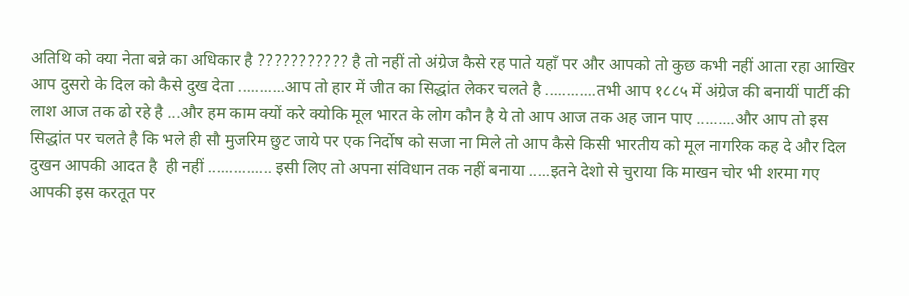अतिथि को क्या नेता बन्ने का अधिकार है ??????????? है तो नहीं तो अंग्रेज कैसे रह पाते यहाँ पर और आपको तो कुछ कभी नहीं आता रहा आखिर आप दुसरो के दिल को कैसे दुख देता ...........आप तो हार में जीत का सिद्धांत लेकर चलते है ............तभी आप १८८५ में अंग्रेज की बनायीं पार्टी की लाश आज तक ढो रहे है ...और हम काम क्यों करे क्योकि मूल भारत के लोग कौन है ये तो आप आज तक अह जान पाए .........और आप तो इस सिद्धांत पर चलते है कि भले ही सौ मुजरिम छुट जाये पर एक निर्दोष को सजा ना मिले तो आप कैसे किसी भारतीय को मूल नागरिक कह दे और दिल दुखन आपकी आदत है  ही नहीं ............... इसी लिए तो अपना संविधान तक नहीं बनाया .....इतने देशो से चुराया कि माखन चोर भी शरमा गए आपकी इस करतूत पर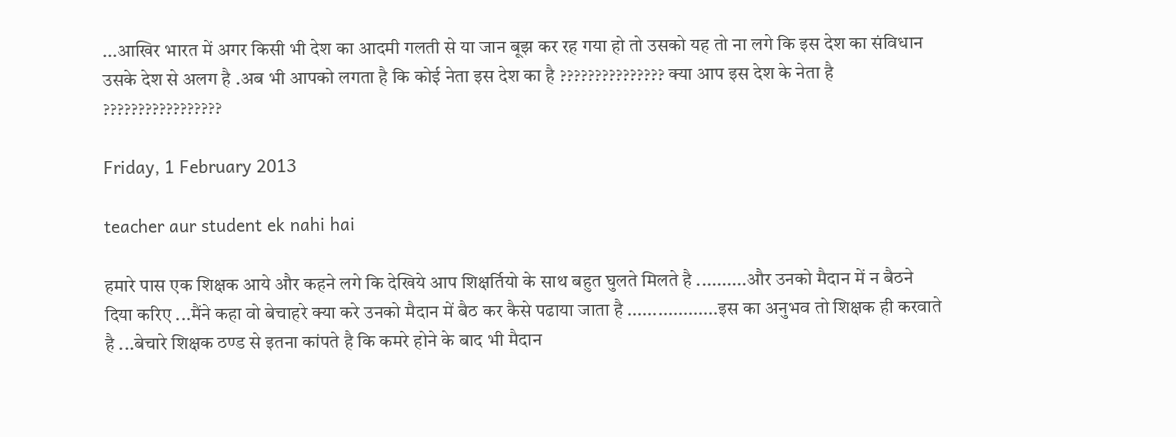...आखिर भारत में अगर किसी भी देश का आदमी गलती से या जान बूझ कर रह गया हो तो उसको यह तो ना लगे कि इस देश का संविधान उसके देश से अलग है .अब भी आपको लगता है कि कोई नेता इस देश का है ??????????????? क्या आप इस देश के नेता है ?????????????????

Friday, 1 February 2013

teacher aur student ek nahi hai

हमारे पास एक शिक्षक आये और कहने लगे कि देखिये आप शिक्षर्तियो के साथ बहुत घुलते मिलते है ..........और उनको मैदान में न बैठने दिया करिए ...मैंने कहा वो बेचाहरे क्या करे उनको मैदान में बैठ कर कैसे पढाया जाता है ..................इस का अनुभव तो शिक्षक ही करवाते है ...बेचारे शिक्षक ठण्ड से इतना कांपते है कि कमरे होने के बाद भी मैदान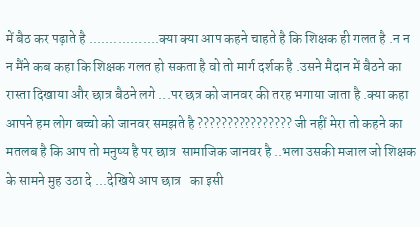में बैठ कर पढ़ाते है .................क्या क्या आप कहने चाहते है कि शिक्षक ही गलत है .न न न मैंने कब कहा कि शिक्षक गलत हो सकता है वो तो मार्ग दर्शक है .उसने मैदान में बैठने का रास्ता दिखाया और छात्र बैठने लगे ...पर छत्र को जानवर की तरह भगाया जाता है .क्या कहा आपने हम लोग बच्चो को जानवर समझते है ???????????????? जी नहीं मेरा तो कहने का मतलब है कि आप तो मनुष्य है पर छात्र  सामाजिक जानवर है ..भला उसकी मजाल जो शिक्षक के सामने मुह उठा दे ...देखिये आप छात्र   का इसी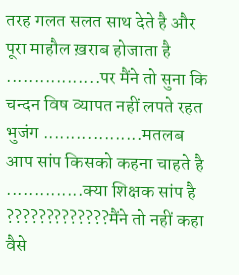तरह गलत सलत साथ देते है और पूरा माहौल ख़राब होजाता है .................पर मैंने तो सुना कि चन्दन विष व्यापत नहीं लपते रहत भुजंग ..................मतलब आप सांप किसको कहना चाहते है ..............क्या शिक्षक सांप है ?????????????मैंने तो नहीं कहा वैसे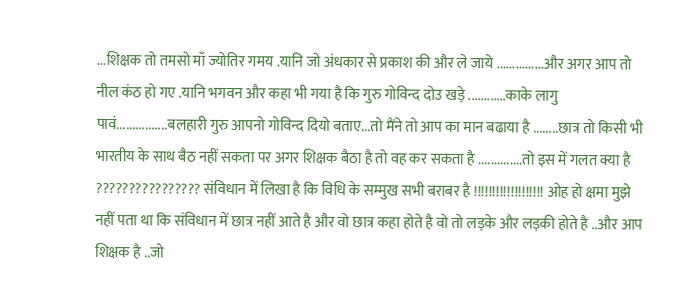...शिक्षक तो तमसो माँ ज्योतिर गमय .यानि जो अंधकार से प्रकाश की और ले जाये ...............और अगर आप तो नील कंठ हो गए .यानि भगवन और कहा भी गया है कि गुरु गोविन्द दोउ खड़े ............काके लागु पावं................बलहारी गुरु आपनो गोविन्द दियो बताए...तो मैंने तो आप का मान बढाया है ........छात्र तो किसी भी भारतीय के साथ बैठ नहीं सकता पर अगर शिक्षक बैठा है तो वह कर सकता है ..............तो इस में गलत क्या है ???????????????? संविधान में लिखा है कि विधि के सम्मुख सभी बराबर है !!!!!!!!!!!!!!!!!!! ओह हो क्षमा मुझे नहीं पता था कि संविधान में छात्र नहीं आते है और वो छात्र कहा होते है वो तो लड़के और लड़की होते है ..और आप शिक्षक है ..जो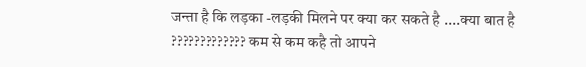जन्ता है कि लड़का -लड़की मिलने पर क्या कर सकते है ....क्या बात है ????????????? कम से कम कहै तो आपने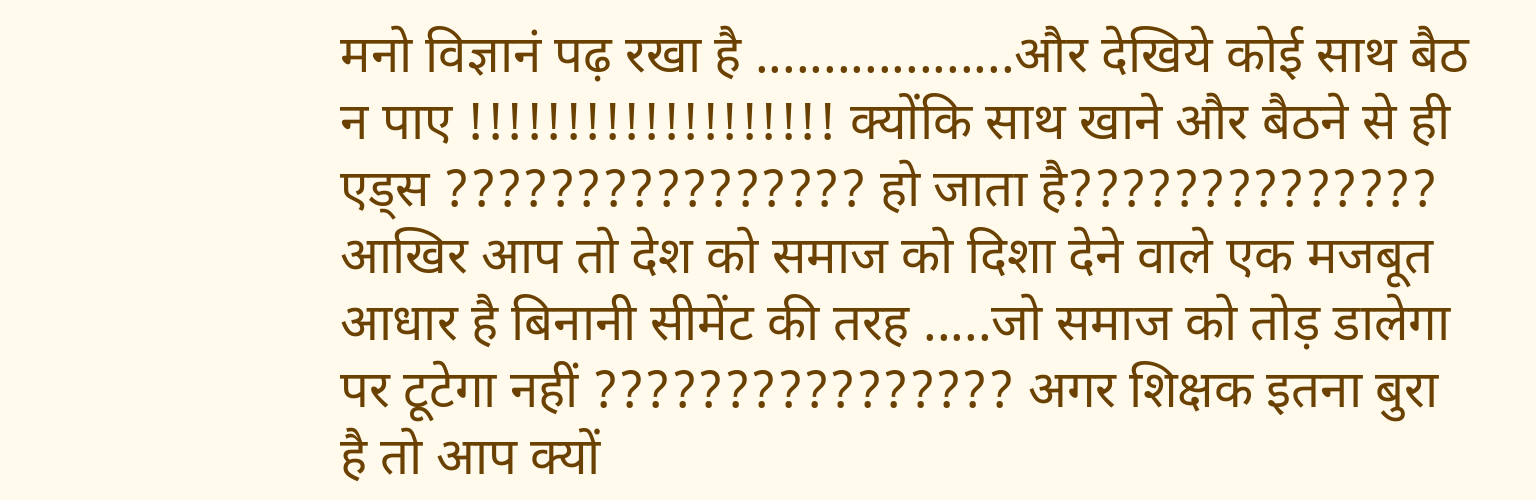मनो विज्ञानं पढ़ रखा है ...................और देखिये कोई साथ बैठ न पाए !!!!!!!!!!!!!!!!!!! क्योंकि साथ खाने और बैठने से ही एड्स ???????????????? हो जाता है?????????????? आखिर आप तो देश को समाज को दिशा देने वाले एक मजबूत आधार है बिनानी सीमेंट की तरह .....जो समाज को तोड़ डालेगा पर टूटेगा नहीं ???????????????? अगर शिक्षक इतना बुरा है तो आप क्यों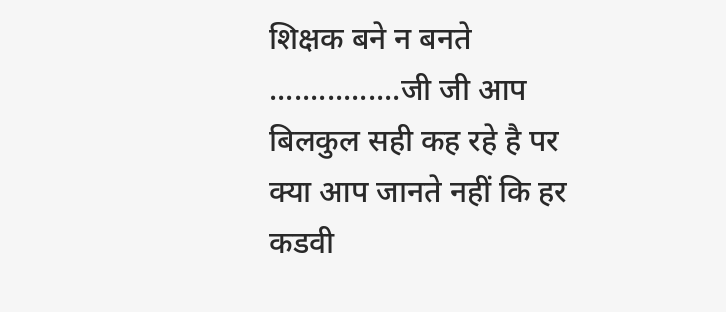शिक्षक बने न बनते ................जी जी आप बिलकुल सही कह रहे है पर क्या आप जानते नहीं कि हर कडवी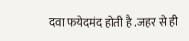दवा फयेदमंद होती है .जहर से ही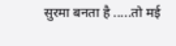सुरमा बनता है .....तो मई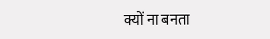क्यों ना बनता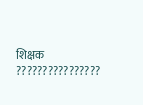शिक्षक ????????????????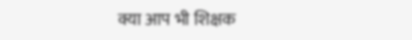क्या आप भी शिक्षक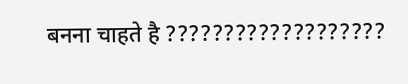बनना चाहते है ???????????????????